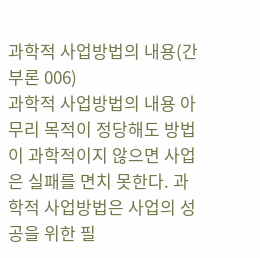과학적 사업방법의 내용(간부론 006)
과학적 사업방법의 내용 아무리 목적이 정당해도 방법이 과학적이지 않으면 사업은 실패를 면치 못한다. 과학적 사업방법은 사업의 성공을 위한 필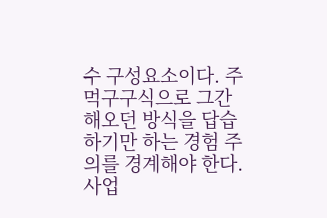수 구성요소이다. 주먹구구식으로 그간 해오던 방식을 답습하기만 하는 경험 주의를 경계해야 한다. 사업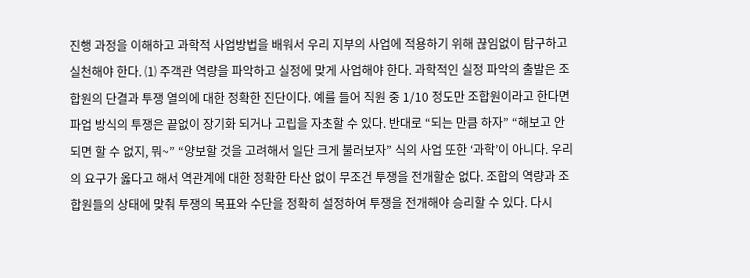진행 과정을 이해하고 과학적 사업방법을 배워서 우리 지부의 사업에 적용하기 위해 끊임없이 탐구하고 실천해야 한다. ⑴ 주객관 역량을 파악하고 실정에 맞게 사업해야 한다. 과학적인 실정 파악의 출발은 조합원의 단결과 투쟁 열의에 대한 정확한 진단이다. 예를 들어 직원 중 1/10 정도만 조합원이라고 한다면 파업 방식의 투쟁은 끝없이 장기화 되거나 고립을 자초할 수 있다. 반대로 “되는 만큼 하자” “해보고 안 되면 할 수 없지, 뭐~” “양보할 것을 고려해서 일단 크게 불러보자” 식의 사업 또한 ‘과학’이 아니다. 우리의 요구가 옳다고 해서 역관계에 대한 정확한 타산 없이 무조건 투쟁을 전개할순 없다. 조합의 역량과 조합원들의 상태에 맞춰 투쟁의 목표와 수단을 정확히 설정하여 투쟁을 전개해야 승리할 수 있다. 다시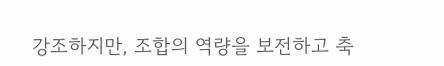강조하지만, 조합의 역량을 보전하고 축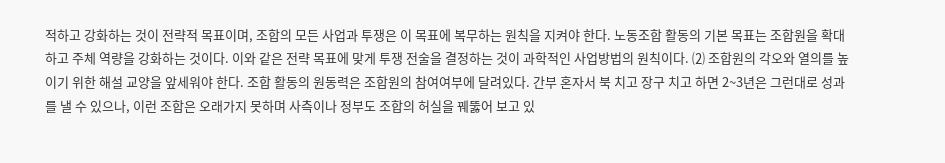적하고 강화하는 것이 전략적 목표이며, 조합의 모든 사업과 투쟁은 이 목표에 복무하는 원칙을 지켜야 한다. 노동조합 활동의 기본 목표는 조합원을 확대하고 주체 역량을 강화하는 것이다. 이와 같은 전략 목표에 맞게 투쟁 전술을 결정하는 것이 과학적인 사업방법의 원칙이다. ⑵ 조합원의 각오와 열의를 높이기 위한 해설 교양을 앞세워야 한다. 조합 활동의 원동력은 조합원의 참여여부에 달려있다. 간부 혼자서 북 치고 장구 치고 하면 2~3년은 그런대로 성과를 낼 수 있으나, 이런 조합은 오래가지 못하며 사측이나 정부도 조합의 허실을 꿰뚫어 보고 있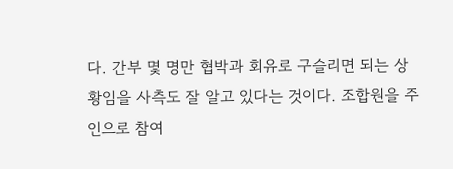다. 간부 몇 명만 협박과 회유로 구슬리면 되는 상황임을 사측도 잘 알고 있다는 것이다. 조합원을 주인으로 참여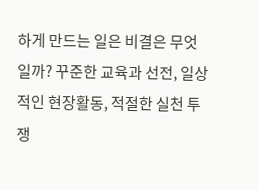하게 만드는 일은 비결은 무엇일까? 꾸준한 교육과 선전, 일상적인 현장활동, 적절한 실천 투쟁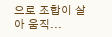으로 조합이 살아 움직...